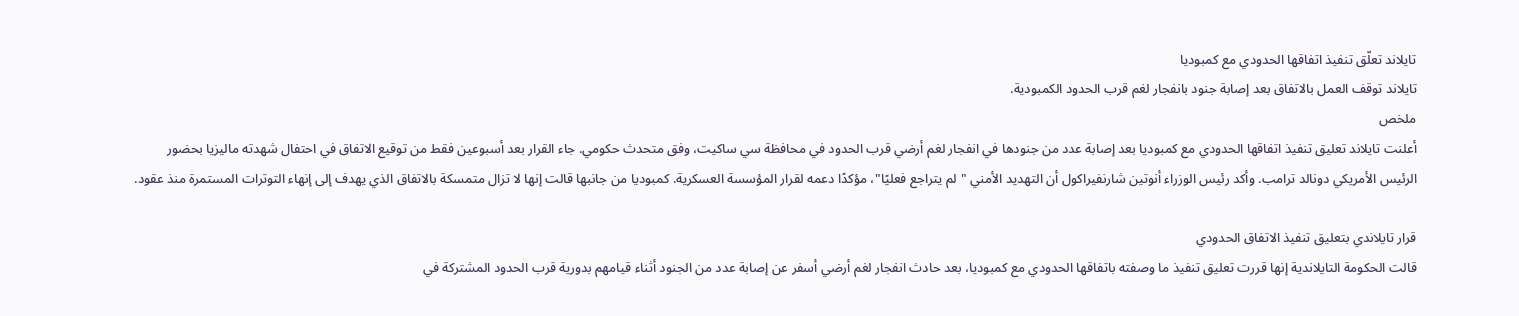تايلاند تعلّق تنفيذ اتفاقها الحدودي مع كمبوديا
تايلاند توقف العمل بالاتفاق بعد إصابة جنود بانفجار لغم قرب الحدود الكمبودية.
ملخص
أعلنت تايلاند تعليق تنفيذ اتفاقها الحدودي مع كمبوديا بعد إصابة عدد من جنودها في انفجار لغم أرضي قرب الحدود في محافظة سي ساكيت، وفق متحدث حكومي. جاء القرار بعد أسبوعين فقط من توقيع الاتفاق في احتفال شهدته ماليزيا بحضور الرئيس الأمريكي دونالد ترامب. وأكد رئيس الوزراء أنوتين شارنفيراكول أن التهديد الأمني "لم يتراجع فعليًا"، مؤكدًا دعمه لقرار المؤسسة العسكرية. كمبوديا من جانبها قالت إنها لا تزال متمسكة بالاتفاق الذي يهدف إلى إنهاء التوترات المستمرة منذ عقود.

قرار تايلاندي بتعليق تنفيذ الاتفاق الحدودي
قالت الحكومة التايلاندية إنها قررت تعليق تنفيذ ما وصفته باتفاقها الحدودي مع كمبوديا، بعد حادث انفجار لغم أرضي أسفر عن إصابة عدد من الجنود أثناء قيامهم بدورية قرب الحدود المشتركة في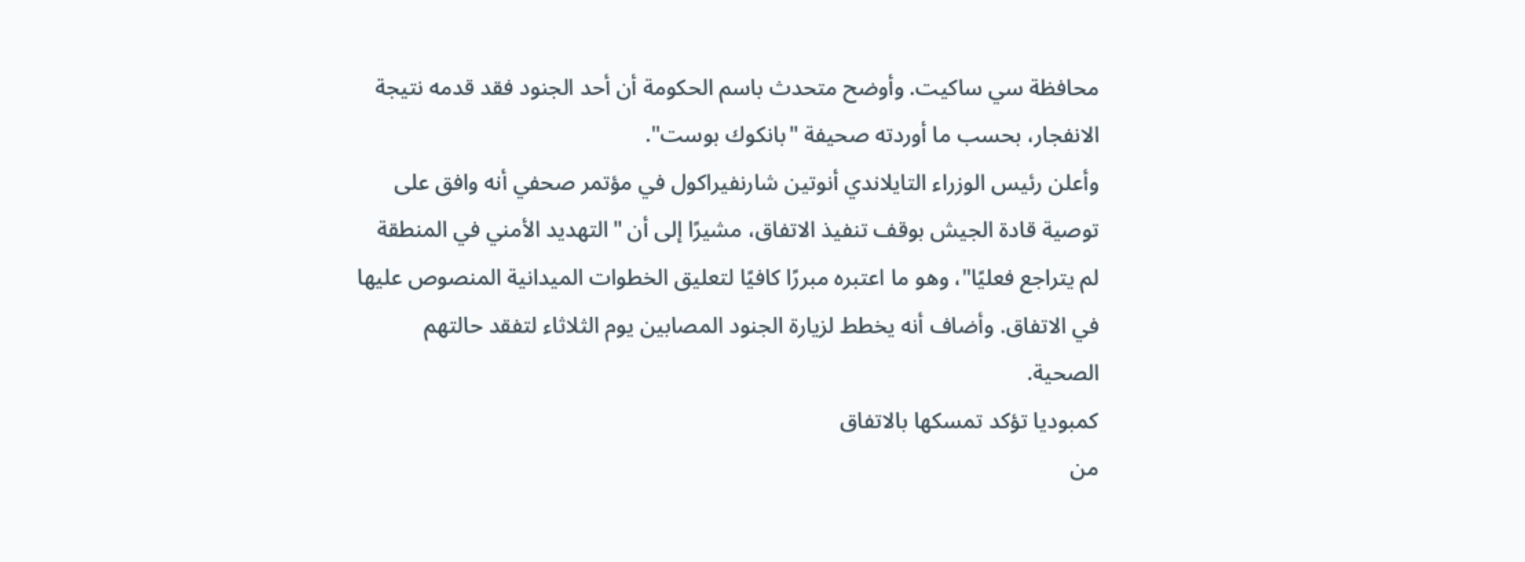محافظة سي ساكيت. وأوضح متحدث باسم الحكومة أن أحد الجنود فقد قدمه نتيجة الانفجار، بحسب ما أوردته صحيفة "بانكوك بوست".
وأعلن رئيس الوزراء التايلاندي أنوتين شارنفيراكول في مؤتمر صحفي أنه وافق على توصية قادة الجيش بوقف تنفيذ الاتفاق، مشيرًا إلى أن "التهديد الأمني في المنطقة لم يتراجع فعليًا"، وهو ما اعتبره مبررًا كافيًا لتعليق الخطوات الميدانية المنصوص عليها في الاتفاق. وأضاف أنه يخطط لزيارة الجنود المصابين يوم الثلاثاء لتفقد حالتهم الصحية.
كمبوديا تؤكد تمسكها بالاتفاق
من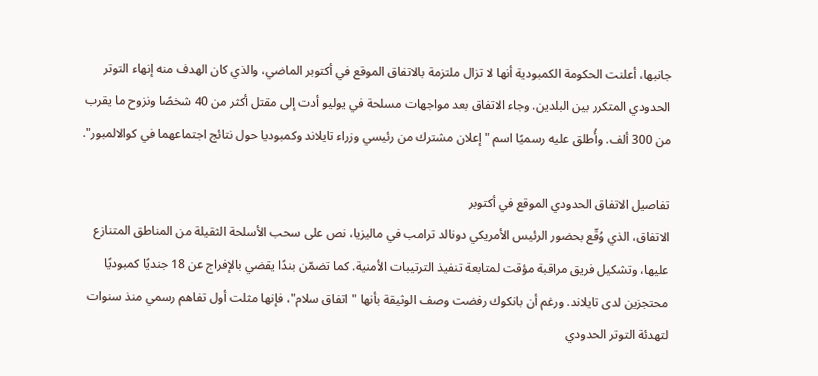جانبها، أعلنت الحكومة الكمبودية أنها لا تزال ملتزمة بالاتفاق الموقع في أكتوبر الماضي، والذي كان الهدف منه إنهاء التوتر الحدودي المتكرر بين البلدين. وجاء الاتفاق بعد مواجهات مسلحة في يوليو أدت إلى مقتل أكثر من 40 شخصًا ونزوح ما يقرب من 300 ألف. وأُطلق عليه رسميًا اسم "إعلان مشترك من رئيسي وزراء تايلاند وكمبوديا حول نتائج اجتماعهما في كوالالمبور".

تفاصيل الاتفاق الحدودي الموقع في أكتوبر
الاتفاق، الذي وُقّع بحضور الرئيس الأمريكي دونالد ترامب في ماليزيا، نص على سحب الأسلحة الثقيلة من المناطق المتنازع عليها، وتشكيل فريق مراقبة مؤقت لمتابعة تنفيذ الترتيبات الأمنية. كما تضمّن بندًا يقضي بالإفراج عن 18 جنديًا كمبوديًا محتجزين لدى تايلاند. ورغم أن بانكوك رفضت وصف الوثيقة بأنها "اتفاق سلام"، فإنها مثلت أول تفاهم رسمي منذ سنوات لتهدئة التوتر الحدودي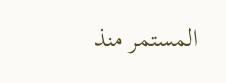المستمر منذ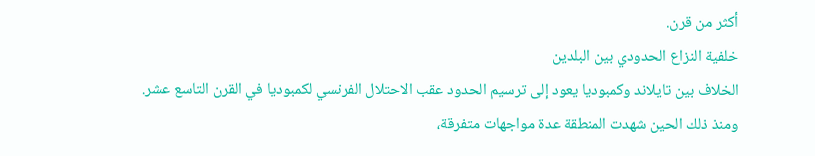أكثر من قرن.
خلفية النزاع الحدودي بين البلدين
الخلاف بين تايلاند وكمبوديا يعود إلى ترسيم الحدود عقب الاحتلال الفرنسي لكمبوديا في القرن التاسع عشر. ومنذ ذلك الحين شهدت المنطقة عدة مواجهات متفرقة،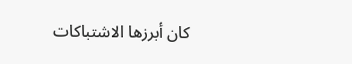كان أبرزها الاشتباكات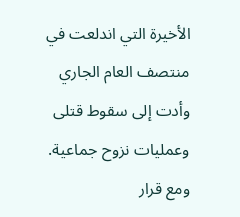الأخيرة التي اندلعت في منتصف العام الجاري وأدت إلى سقوط قتلى وعمليات نزوح جماعية. ومع قرار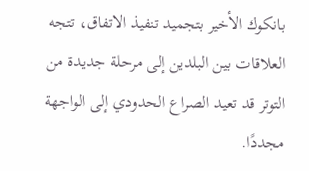بانكوك الأخير بتجميد تنفيذ الاتفاق، تتجه العلاقات بين البلدين إلى مرحلة جديدة من التوتر قد تعيد الصراع الحدودي إلى الواجهة مجددًا.